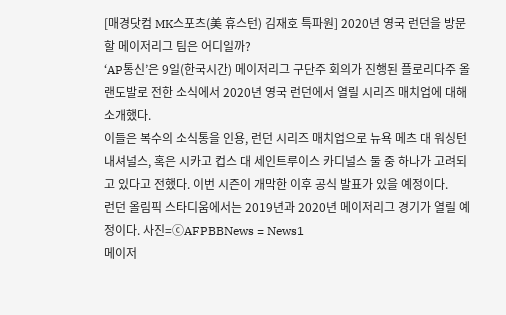[매경닷컴 MK스포츠(美 휴스턴) 김재호 특파원] 2020년 영국 런던을 방문할 메이저리그 팀은 어디일까?
‘AP통신’은 9일(한국시간) 메이저리그 구단주 회의가 진행된 플로리다주 올랜도발로 전한 소식에서 2020년 영국 런던에서 열릴 시리즈 매치업에 대해 소개했다.
이들은 복수의 소식통을 인용, 런던 시리즈 매치업으로 뉴욕 메츠 대 워싱턴 내셔널스, 혹은 시카고 컵스 대 세인트루이스 카디널스 둘 중 하나가 고려되고 있다고 전했다. 이번 시즌이 개막한 이후 공식 발표가 있을 예정이다.
런던 올림픽 스타디움에서는 2019년과 2020년 메이저리그 경기가 열릴 예정이다. 사진=ⓒAFPBBNews = News1
메이저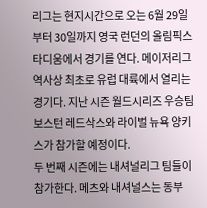리그는 현지시간으로 오는 6월 29일부터 30일까지 영국 런던의 올림픽스타디움에서 경기를 연다. 메이저리그 역사상 최초로 유럽 대륙에서 열리는 경기다. 지난 시즌 월드시리즈 우승팀 보스턴 레드삭스와 라이벌 뉴욕 양키스가 참가할 예정이다.
두 번째 시즌에는 내셔널리그 팀들이 참가한다. 메츠와 내셔널스는 동부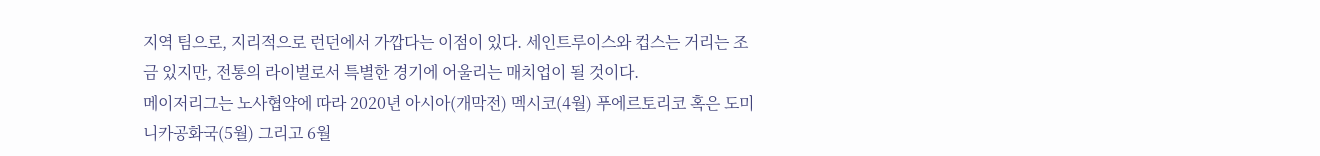지역 팀으로, 지리적으로 런던에서 가깝다는 이점이 있다. 세인트루이스와 컵스는 거리는 조금 있지만, 전통의 라이벌로서 특별한 경기에 어울리는 매치업이 될 것이다.
메이저리그는 노사협약에 따라 2020년 아시아(개막전) 멕시코(4월) 푸에르토리코 혹은 도미니카공화국(5월) 그리고 6월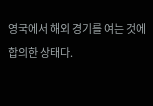영국에서 해외 경기를 여는 것에 합의한 상태다.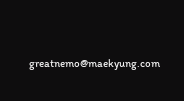greatnemo@maekyung.com